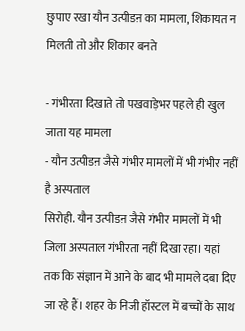छुपाए रखा यौन उत्पीडऩ का मामला, शिकायत न मिलती तो और शिकार बनते

- गंभीरता दिखाते तो पखवाड़ेभर पहले ही खुल जाता यह मामला
- यौन उत्पीडऩ जैसे गंभीर मामलों में भी गंभीर नहीं है अस्पताल
सिरोही. यौन उत्पीडऩ जैसे गंभीर मामलों में भी जिला अस्पताल गंभीरता नहीं दिखा रहा। यहां तक कि संज्ञान में आने के बाद भी मामले दबा दिए जा रहे हैं। शहर के निजी हॉस्टल में बच्चों के साथ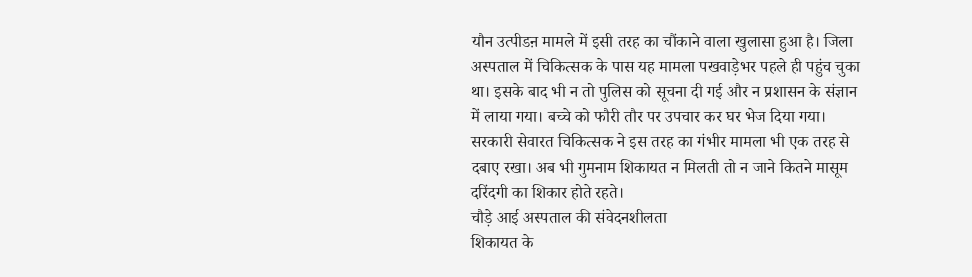यौन उत्पीडऩ मामले में इसी तरह का चौंकाने वाला खुलासा हुआ है। जिला अस्पताल में चिकित्सक के पास यह मामला पखवाड़ेभर पहले ही पहुंच चुका था। इसके बाद भी न तो पुलिस को सूचना दी गई और न प्रशासन के संज्ञान में लाया गया। बच्चे को फौरी तौर पर उपचार कर घर भेज दिया गया। सरकारी सेवारत चिकित्सक ने इस तरह का गंभीर मामला भी एक तरह से दबाए रखा। अब भी गुमनाम शिकायत न मिलती तो न जाने कितने मासूम दरिंदगी का शिकार होते रहते।
चौड़े आई अस्पताल की संवेदनशीलता
शिकायत के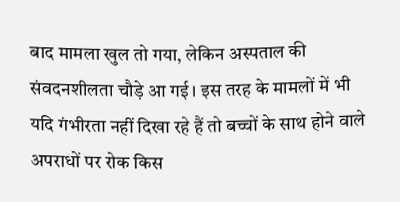बाद मामला खुल तो गया, लेकिन अस्पताल की संवदनशीलता चौड़े आ गई। इस तरह के मामलों में भी यदि गंभीरता नहीं दिखा रहे हैं तो बच्चों के साथ होने वाले अपराधों पर रोक किस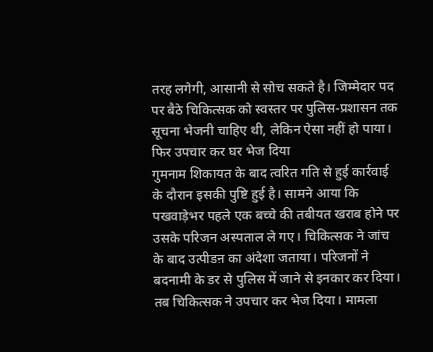तरह लगेगी, आसानी से सोच सकते है। जिम्मेदार पद पर बैठे चिकित्सक को स्वस्तर पर पुलिस-प्रशासन तक सूचना भेजनी चाहिए थी, लेकिन ऐसा नहीं हो पाया।
फिर उपचार कर घर भेज दिया
गुमनाम शिकायत के बाद त्वरित गति से हुई कार्रवाई के दौरान इसकी पुष्टि हुई है। सामने आया कि पखवाड़ेभर पहले एक बच्चे की तबीयत खराब होने पर उसके परिजन अस्पताल ले गए। चिकित्सक ने जांच के बाद उत्पीडऩ का अंदेशा जताया। परिजनों ने बदनामी के डर से पुलिस में जाने से इनकार कर दिया। तब चिकित्सक ने उपचार कर भेज दिया। मामला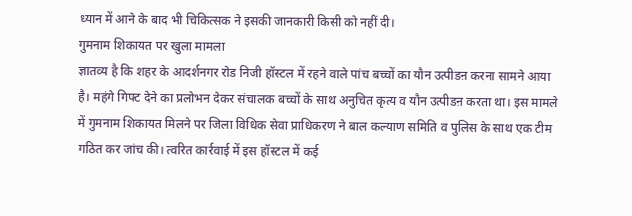ध्यान में आने के बाद भी चिकित्सक ने इसकी जानकारी किसी को नहीं दी।
गुमनाम शिकायत पर खुला मामला
ज्ञातव्य है कि शहर के आदर्शनगर रोड निजी हॉस्टल में रहने वाले पांच बच्चों का यौन उत्पीडऩ करना सामने आया है। महंगे गिफ्ट देने का प्रलोभन देकर संचालक बच्चों के साथ अनुचित कृत्य व यौन उत्पीडऩ करता था। इस मामले में गुमनाम शिकायत मिलने पर जिला विधिक सेवा प्राधिकरण ने बाल कल्याण समिति व पुलिस के साथ एक टीम गठित कर जांच की। त्वरित कार्रवाई में इस हॉस्टल में कई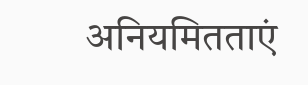अनियमितताएं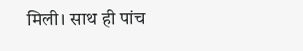मिली। साथ ही पांच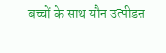बच्चों के साथ यौन उत्पीडऩ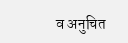व अनुचित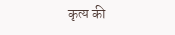कृत्य की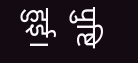पुष्टि हुई।